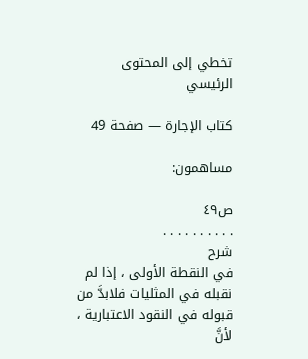تخطي إلى المحتوى الرئيسي

كتاب الإجارة — صفحة 49

مساهمون:

ص٤٩
. . . . . . . . . .
شرح
في النقطة الأولى ، إذا لم نقبله في المثليات فلابدَّ من قبوله في النقود الاعتبارية ، لأنَّ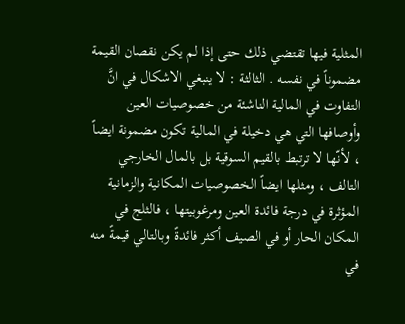المثلية فيها تقتضي ذلك حتى إذا لم يكن نقصان القيمة مضموناً في نفسه . الثالثة : لا ينبغي الاشكال في انَّ التفاوت في المالية الناشئة من خصوصيات العين وأوصافها التي هي دخيلة في المالية تكون مضمونة ايضاً ، لأنّها لا ترتبط بالقيم السوقية بل بالمال الخارجي التالف ، ومثلها ايضاً الخصوصيات المكانية والزمانية المؤثرة في درجة فائدة العين ومرغوبيتها ، فالثلج في المكان الحار أو في الصيف أكثر فائدةً وبالتالي قيمةً منه في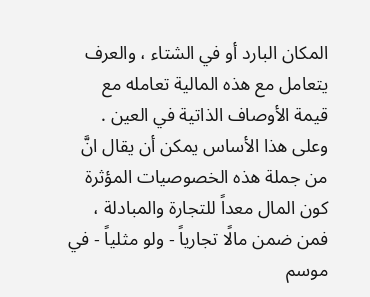المكان البارد أو في الشتاء ، والعرف يتعامل مع هذه المالية تعامله مع قيمة الأوصاف الذاتية في العين . وعلى هذا الأساس يمكن أن يقال انَّ من جملة هذه الخصوصيات المؤثرة كون المال معداً للتجارة والمبادلة ، فمن ضمن مالًا تجارياً - ولو مثلياً - في موسم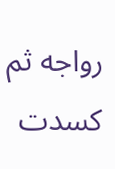رواجه ثم كسدت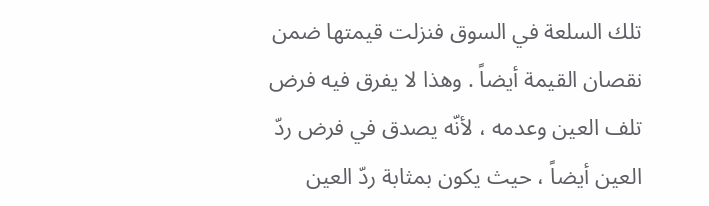تلك السلعة في السوق فنزلت قيمتها ضمن نقصان القيمة أيضاً . وهذا لا يفرق فيه فرض تلف العين وعدمه ، لأنّه يصدق في فرض ردّ العين أيضاً ، حيث يكون بمثابة ردّ العين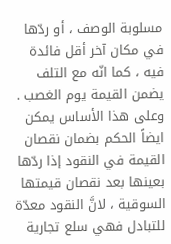مسلوبة الوصف ، أو ردّها في مكان آخر أقل فائدة فيه ، كما انّه مع التلف يضمن القيمة يوم الغصب . وعلى هذا الأساس يمكن ايضاً الحكم بضمان نقصان القيمة في النقود إذا ردّها بعينها بعد نقصان قيمتها السوقية ، لانَّ النقود معدّة للتبادل فهي سلع تجارية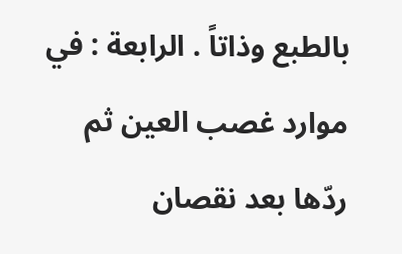بالطبع وذاتاً . الرابعة : في موارد غصب العين ثم ردّها بعد نقصان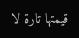قيمتها تارة لا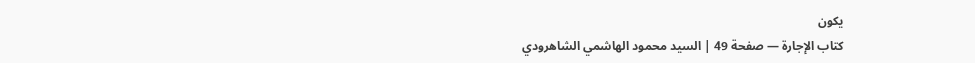يكون
كتاب الإجارة — صفحة 49 | السيد محمود الهاشمي الشاهرودي